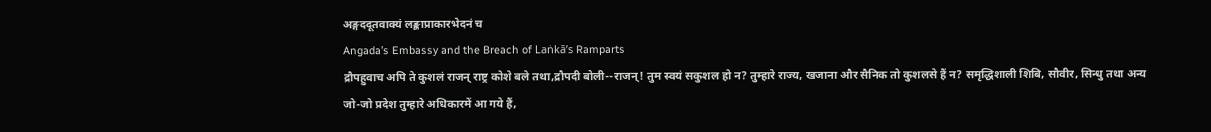अङ्गददूतवाक्यं लङ्काप्राकारभेदनं च
Angada’s Embassy and the Breach of Laṅkā’s Ramparts
द्रौपहुवाच अपि ते कुशलं राजन् राष्ट्र कोशे बले तथा,द्रौपदी बोली--राजन्! तुम स्वयं सकुशल हो न? तुम्हारे राज्य, खजाना और सैनिक तो कुशलसे हैं न? समृद्धिशाली शिबि, सौवीर, सिन्धु तथा अन्य जो-जो प्रदेश तुम्हारे अधिकारमें आ गये हैं,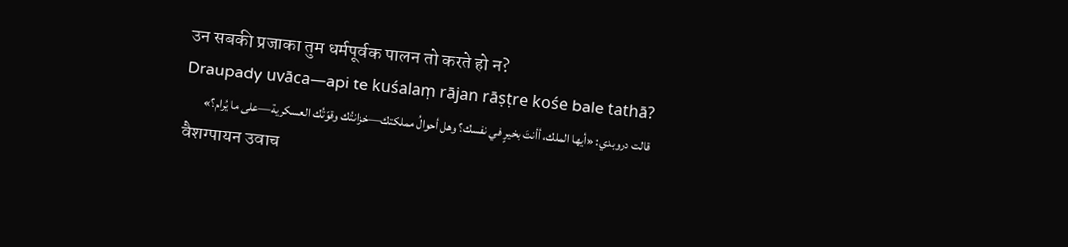उन सबकी प्रजाका तुम धर्मपूर्वक पालन तो करते हो न?
Draupady uvāca—api te kuśalaṃ rājan rāṣṭre kośe bale tathā?
قالت دروبدي: «أيها الملك، أأنتَ بخيرٍ في نفسك؟ وهل أحوالُ مملكتك—خزانتُك وقوّتُك العسكرية—على ما يُرام؟»
वैशग्पायन उवाच